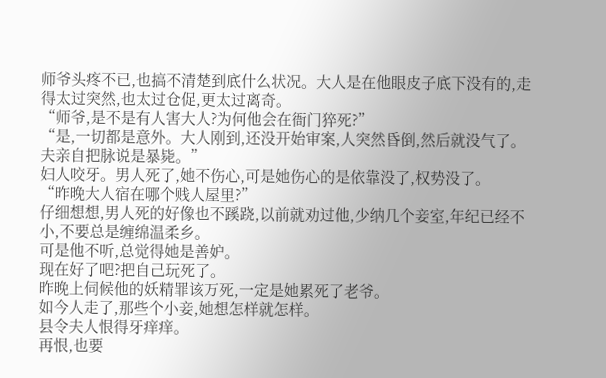师爷头疼不已,也搞不清楚到底什么状况。大人是在他眼皮子底下没有的,走得太过突然,也太过仓促,更太过离奇。
“师爷,是不是有人害大人?为何他会在衙门猝死?”
“是,一切都是意外。大人刚到,还没开始审案,人突然昏倒,然后就没气了。夫亲自把脉说是暴毙。”
妇人咬牙。男人死了,她不伤心,可是她伤心的是依靠没了,权势没了。
“昨晚大人宿在哪个贱人屋里?”
仔细想想,男人死的好像也不蹊跷,以前就劝过他,少纳几个妾室,年纪已经不小,不要总是缠绵温柔乡。
可是他不听,总觉得她是善妒。
现在好了吧?把自己玩死了。
昨晚上伺候他的妖精罪该万死,一定是她累死了老爷。
如今人走了,那些个小妾,她想怎样就怎样。
县令夫人恨得牙痒痒。
再恨,也要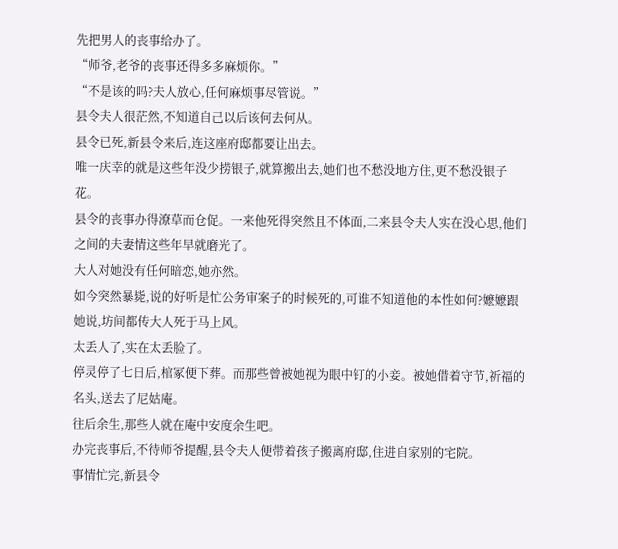先把男人的丧事给办了。
“师爷,老爷的丧事还得多多麻烦你。”
“不是该的吗?夫人放心,任何麻烦事尽管说。”
县令夫人很茫然,不知道自己以后该何去何从。
县令已死,新县令来后,连这座府邸都要让出去。
唯一庆幸的就是这些年没少捞银子,就算搬出去,她们也不愁没地方住,更不愁没银子花。
县令的丧事办得潦草而仓促。一来他死得突然且不体面,二来县令夫人实在没心思,他们之间的夫妻情这些年早就磨光了。
大人对她没有任何暗恋,她亦然。
如今突然暴毙,说的好听是忙公务审案子的时候死的,可谁不知道他的本性如何?嬷嬷跟她说,坊间都传大人死于马上风。
太丢人了,实在太丢脸了。
停灵停了七日后,棺冢便下葬。而那些曾被她视为眼中钉的小妾。被她借着守节,祈福的名头,送去了尼姑庵。
往后余生,那些人就在庵中安度余生吧。
办完丧事后,不待师爷提醒,县令夫人便带着孩子搬离府邸,住进自家别的宅院。
事情忙完,新县令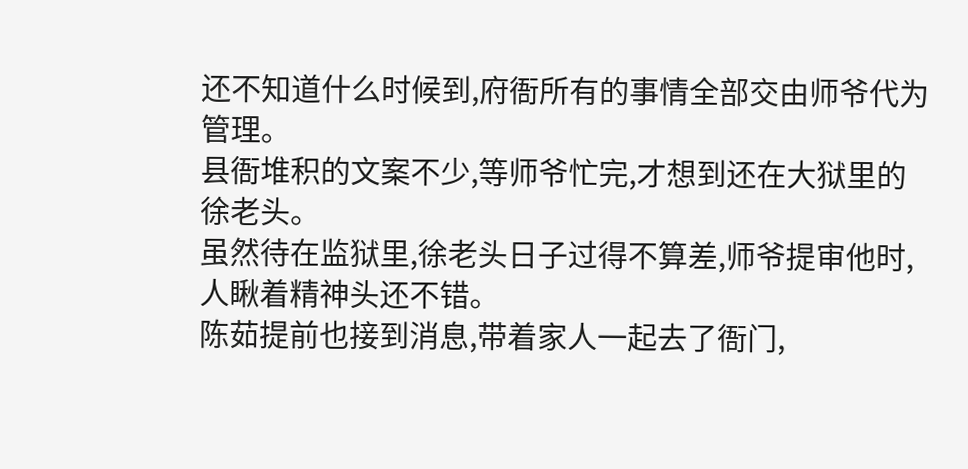还不知道什么时候到,府衙所有的事情全部交由师爷代为管理。
县衙堆积的文案不少,等师爷忙完,才想到还在大狱里的徐老头。
虽然待在监狱里,徐老头日子过得不算差,师爷提审他时,人瞅着精神头还不错。
陈茹提前也接到消息,带着家人一起去了衙门,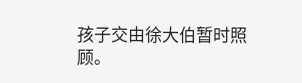孩子交由徐大伯暂时照顾。